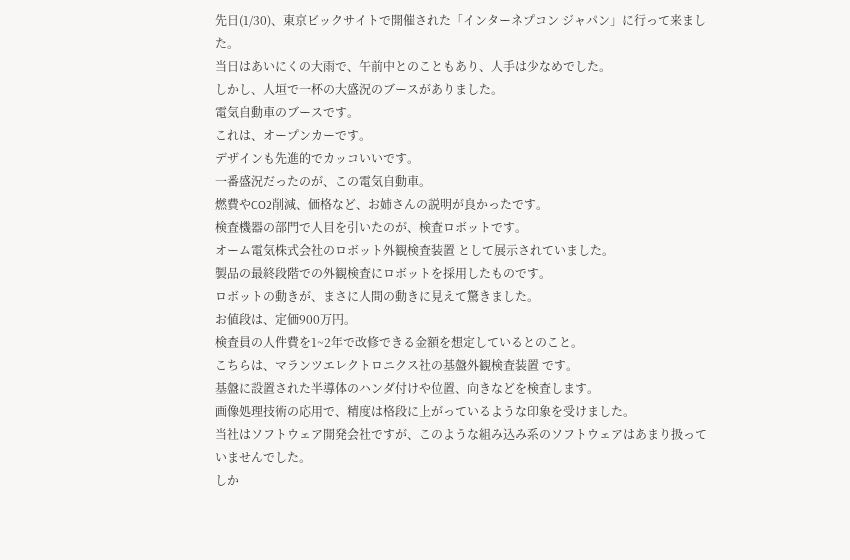先日(1/30)、東京ビックサイトで開催された「インターネプコン ジャパン」に行って来ました。
当日はあいにくの大雨で、午前中とのこともあり、人手は少なめでした。
しかし、人垣で一杯の大盛況のブースがありました。
電気自動車のブースです。
これは、オープンカーです。
デザインも先進的でカッコいいです。
一番盛況だったのが、この電気自動車。
燃費やCO2削減、価格など、お姉さんの説明が良かったです。
検査機器の部門で人目を引いたのが、検査ロボットです。
オーム電気株式会社のロボット外観検査装置 として展示されていました。
製品の最終段階での外観検査にロボットを採用したものです。
ロボットの動きが、まさに人間の動きに見えて驚きました。
お値段は、定価900万円。
検査員の人件費を1~2年で改修できる金額を想定しているとのこと。
こちらは、マランツエレクトロニクス社の基盤外観検査装置 です。
基盤に設置された半導体のハンダ付けや位置、向きなどを検査します。
画像処理技術の応用で、精度は格段に上がっているような印象を受けました。
当社はソフトウェア開発会社ですが、このような組み込み系のソフトウェアはあまり扱っていませんでした。
しか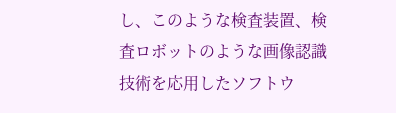し、このような検査装置、検査ロボットのような画像認識技術を応用したソフトウ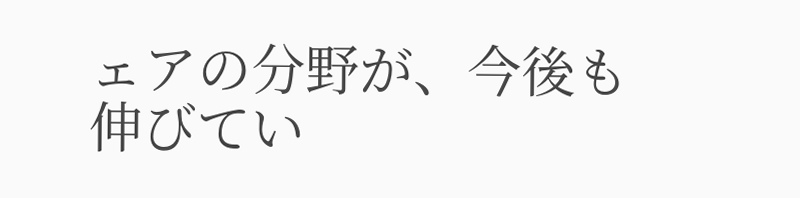ェアの分野が、今後も伸びてい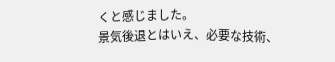くと感じました。
景気後退とはいえ、必要な技術、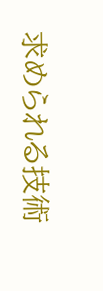求められる技術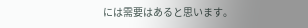には需要はあると思います。